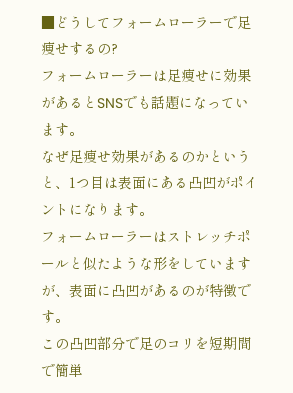■どうしてフォームローラーで足痩せするの?
フォームローラーは足痩せに効果があるとSNSでも話題になっています。
なぜ足痩せ効果があるのかというと、1つ目は表面にある凸凹がポイントになります。
フォームローラーはストレッチポールと似たような形をしていますが、表面に凸凹があるのが特徴です。
この凸凹部分で足のコリを短期間で簡単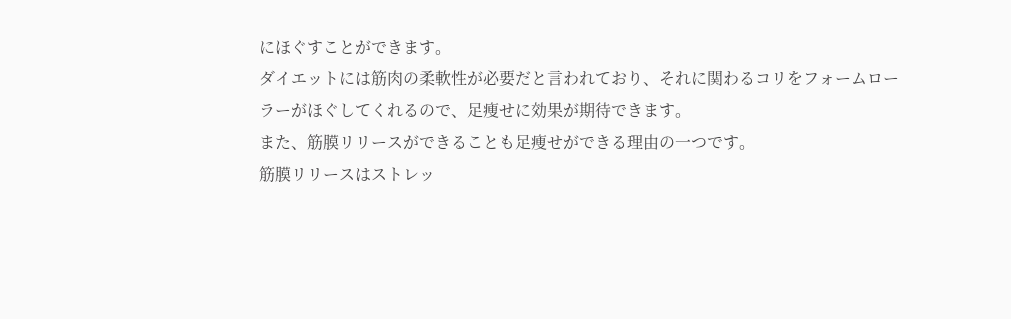にほぐすことができます。
ダイエットには筋肉の柔軟性が必要だと言われており、それに関わるコリをフォームローラーがほぐしてくれるので、足痩せに効果が期待できます。
また、筋膜リリースができることも足痩せができる理由の一つです。
筋膜リリースはストレッ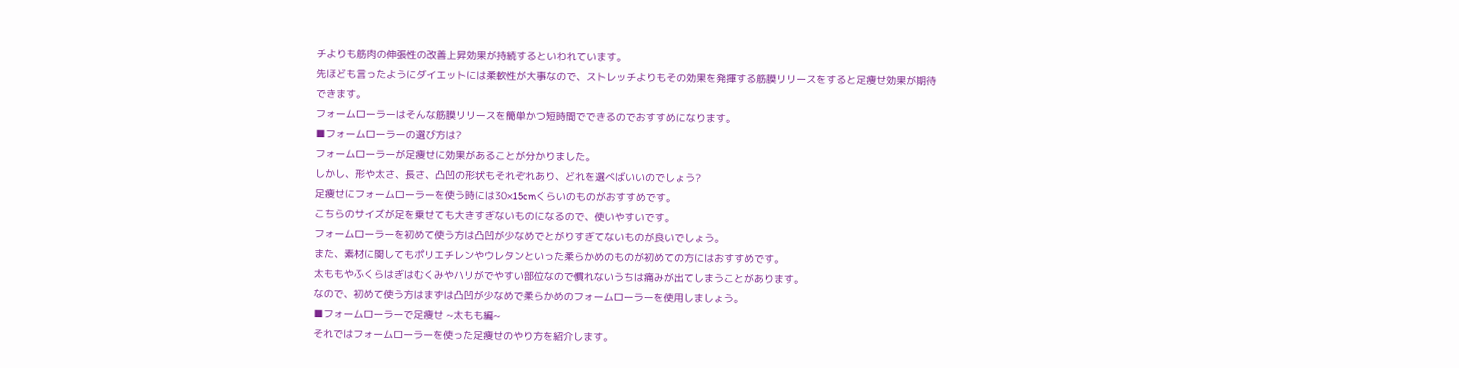チよりも筋肉の伸張性の改善上昇効果が持続するといわれています。
先ほども言ったようにダイエットには柔軟性が大事なので、ストレッチよりもその効果を発揮する筋膜リリースをすると足痩せ効果が期待できます。
フォームローラーはそんな筋膜リリースを簡単かつ短時間でできるのでおすすめになります。
■フォームローラーの選び方は?
フォームローラーが足痩せに効果があることが分かりました。
しかし、形や太さ、長さ、凸凹の形状もそれぞれあり、どれを選べばいいのでしょう?
足痩せにフォームローラーを使う時には30×15cmくらいのものがおすすめです。
こちらのサイズが足を乗せても大きすぎないものになるので、使いやすいです。
フォームローラーを初めて使う方は凸凹が少なめでとがりすぎてないものが良いでしょう。
また、素材に関してもポリエチレンやウレタンといった柔らかめのものが初めての方にはおすすめです。
太ももやふくらはぎはむくみやハリがでやすい部位なので慣れないうちは痛みが出てしまうことがあります。
なので、初めて使う方はまずは凸凹が少なめで柔らかめのフォームローラーを使用しましょう。
■フォームローラーで足痩せ ~太もも編~
それではフォームローラーを使った足痩せのやり方を紹介します。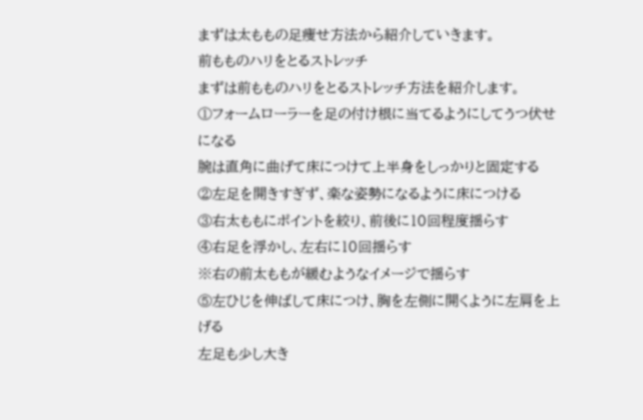まずは太ももの足痩せ方法から紹介していきます。
前もものハリをとるストレッチ
まずは前もものハリをとるストレッチ方法を紹介します。
①フォームローラーを足の付け根に当てるようにしてうつ伏せになる
腕は直角に曲げて床につけて上半身をしっかりと固定する
②左足を開きすぎず、楽な姿勢になるように床につける
③右太ももにポイントを絞り、前後に10回程度揺らす
④右足を浮かし、左右に10回揺らす
※右の前太ももが緩むようなイメージで揺らす
⑤左ひじを伸ばして床につけ、胸を左側に開くように左肩を上げる
左足も少し大き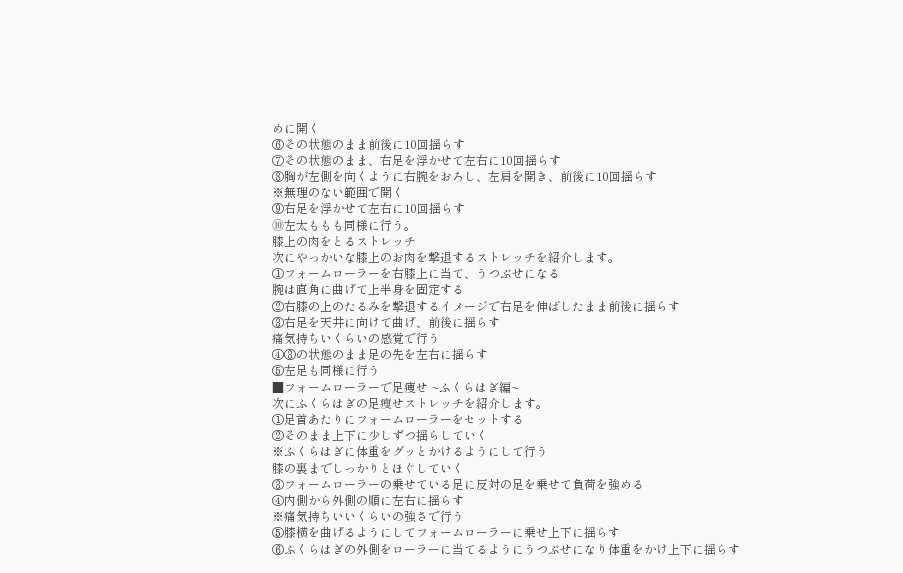めに開く
⑥その状態のまま前後に10回揺らす
⑦その状態のまま、右足を浮かせて左右に10回揺らす
⑧胸が左側を向くように右腕をおろし、左肩を開き、前後に10回揺らす
※無理のない範囲で開く
⑨右足を浮かせて左右に10回揺らす
⑩左太ももも同様に行う。
膝上の肉をとるストレッチ
次にやっかいな膝上のお肉を撃退するストレッチを紹介します。
①フォームローラーを右膝上に当て、うつぶせになる
腕は直角に曲げて上半身を固定する
②右膝の上のたるみを撃退するイメージで右足を伸ばしたまま前後に揺らす
③右足を天井に向けて曲げ、前後に揺らす
痛気持ちいくらいの感覚で行う
④③の状態のまま足の先を左右に揺らす
⑤左足も同様に行う
■フォームローラーで足痩せ ~ふくらはぎ編~
次にふくらはぎの足瘦せストレッチを紹介します。
①足首あたりにフォームローラーをセットする
②そのまま上下に少しずつ揺らしていく
※ふくらはぎに体重をグッとかけるようにして行う
膝の裏までしっかりとほぐしていく
③フォームローラーの乗せている足に反対の足を乗せて負荷を強める
④内側から外側の順に左右に揺らす
※痛気持ちいいくらいの強さで行う
⑤膝横を曲げるようにしてフォームローラーに乗せ上下に揺らす
⑥ふくらはぎの外側をローラーに当てるようにうつぶせになり体重をかけ上下に揺らす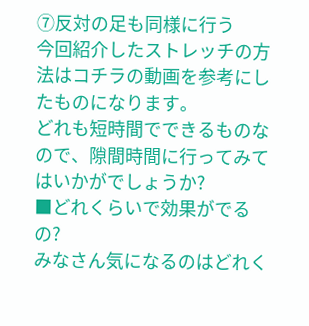⑦反対の足も同様に行う
今回紹介したストレッチの方法はコチラの動画を参考にしたものになります。
どれも短時間でできるものなので、隙間時間に行ってみてはいかがでしょうか?
■どれくらいで効果がでるの?
みなさん気になるのはどれく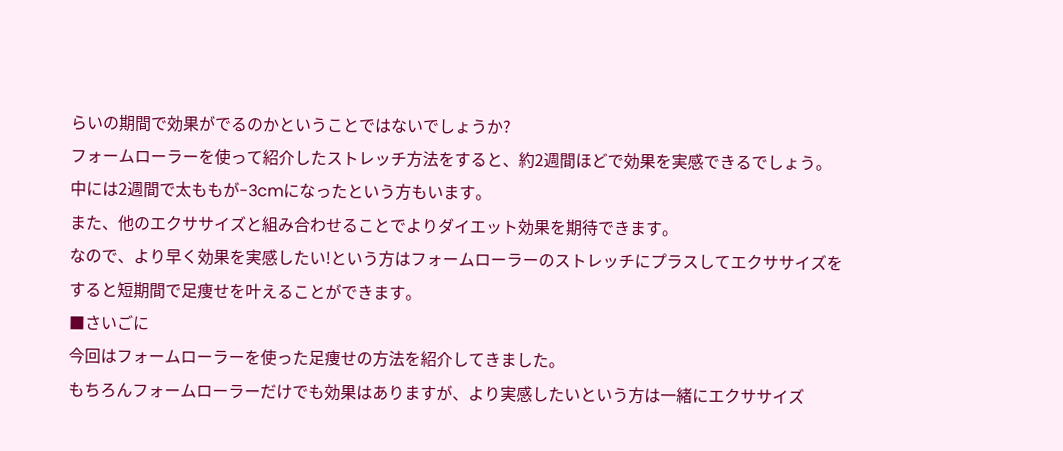らいの期間で効果がでるのかということではないでしょうか?
フォームローラーを使って紹介したストレッチ方法をすると、約2週間ほどで効果を実感できるでしょう。
中には2週間で太ももが-3cmになったという方もいます。
また、他のエクササイズと組み合わせることでよりダイエット効果を期待できます。
なので、より早く効果を実感したい!という方はフォームローラーのストレッチにプラスしてエクササイズをすると短期間で足痩せを叶えることができます。
■さいごに
今回はフォームローラーを使った足痩せの方法を紹介してきました。
もちろんフォームローラーだけでも効果はありますが、より実感したいという方は一緒にエクササイズ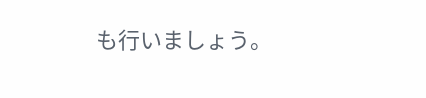も行いましょう。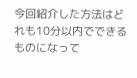今回紹介した方法はどれも10分以内でできるものになって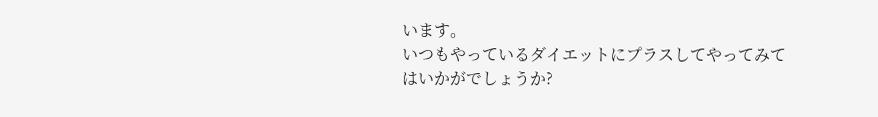います。
いつもやっているダイエットにプラスしてやってみてはいかがでしょうか?